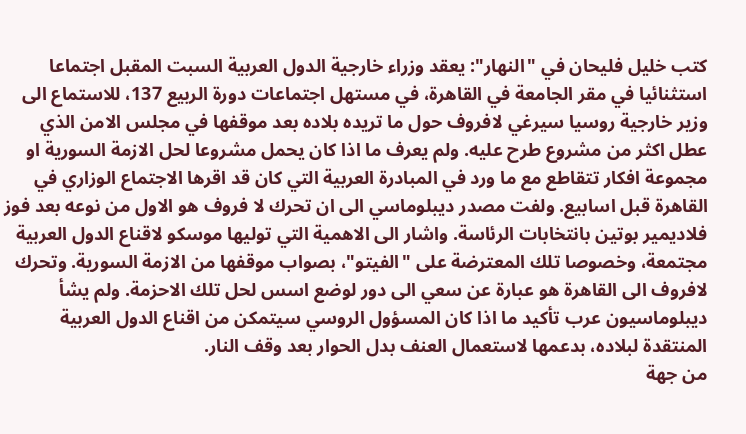كتب خليل فليحان في "النهار": يعقد وزراء خارجية الدول العربية السبت المقبل اجتماعا استثنائيا في مقر الجامعة في القاهرة، في مستهل اجتماعات دورة الربيع 137، للاستماع الى وزير خارجية روسيا سيرغي لافروف حول ما تريده بلاده بعد موقفها في مجلس الامن الذي عطل اكثر من مشروع طرح عليه. ولم يعرف ما اذا كان يحمل مشروعا لحل الازمة السورية او مجموعة افكار تتقاطع مع ما ورد في المبادرة العربية التي كان قد اقرها الاجتماع الوزاري في القاهرة قبل اسابيع. ولفت مصدر ديبلوماسي الى ان تحرك لا فروف هو الاول من نوعه بعد فوز فلاديمير بوتين بانتخابات الرئاسة. واشار الى الاهمية التي توليها موسكو لاقناع الدول العربية مجتمعة، وخصوصا تلك المعترضة على "الفيتو"، بصواب موقفها من الازمة السورية. وتحرك لافروف الى القاهرة هو عبارة عن سعي الى دور لوضع اسس لحل تلك الاحزمة. ولم يشأ ديبلوماسيون عرب تأكيد ما اذا كان المسؤول الروسي سيتمكن من اقناع الدول العربية المنتقدة لبلاده، بدعمها لاستعمال العنف بدل الحوار بعد وقف النار.
من جهة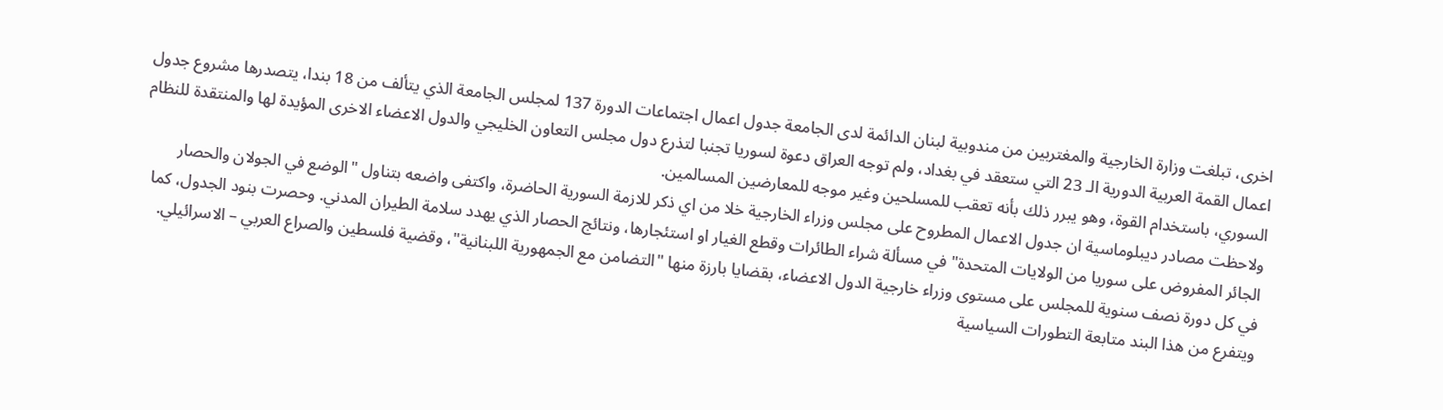اخرى، تبلغت وزارة الخارجية والمغتربين من مندوبية لبنان الدائمة لدى الجامعة جدول اعمال اجتماعات الدورة 137 لمجلس الجامعة الذي يتألف من 18 بندا، يتصدرها مشروع جدول اعمال القمة العربية الدورية الـ 23 التي ستعقد في بغداد، ولم توجه العراق دعوة لسوريا تجنبا لتذرع دول مجلس التعاون الخليجي والدول الاعضاء الاخرى المؤيدة لها والمنتقدة للنظام السوري، باستخدام القوة، وهو يبرر ذلك بأنه تعقب للمسلحين وغير موجه للمعارضين المسالمين.
ولاحظت مصادر ديبلوماسية ان جدول الاعمال المطروح على مجلس وزراء الخارجية خلا من اي ذكر للازمة السورية الحاضرة، واكتفى واضعه بتناول "الوضع في الجولان والحصار الجائر المفروض على سوريا من الولايات المتحدة" في مسألة شراء الطائرات وقطع الغيار او استئجارها، ونتائج الحصار الذي يهدد سلامة الطيران المدني. وحصرت بنود الجدول، كما في كل دورة نصف سنوية للمجلس على مستوى وزراء خارجية الدول الاعضاء، بقضايا بارزة منها "التضامن مع الجمهورية اللبنانية"، وقضية فلسطين والصراع العربي – الاسرائيلي.
ويتفرع من هذا البند متابعة التطورات السياسية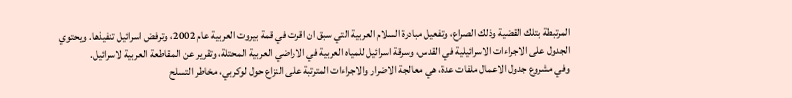المرتبطة بتلك القضية وذلك الصراع، وتفعيل مبادرة السلام العربية التي سبق ان اقرت في قمة بيروت العربية عام 2002، وترفض اسرائيل تنفيذها. ويحتوي الجدول على الاجراءات الاسرائيلية في القدس، وسرقة اسرائيل للمياه العربية في الاراضي العربية المحتلة، وتقرير عن المقاطعة العربية لاسرائيل.
وفي مشروع جدول الاعمال ملفات عدة، هي معالجة الاضرار والاجراءات المترتبة على النزاع حول لوكربي، مخاطر التسلح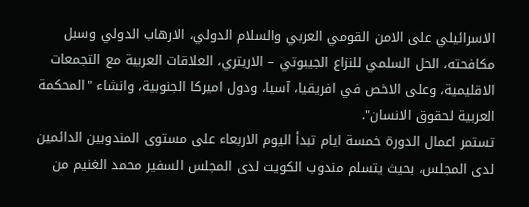الاسرائيلي على الامن القومي العربي والسلام الدولي، الارهاب الدولي وسبل مكافحته، الحل السلمي للنزاع الجيبوتي – الاريتري، العلاقات العربية مع التجمعات الاقليمية، وعلى الاخص في افريقيا، آسيا، ودول اميركا الجنوبية، وانشاء "المحكمة العربية لحقوق الانسان".
تستمر اعمال الدورة خمسة ايام تبدأ اليوم الاربعاء على مستوى المندوبين الدائمين لدى المجلس، بحيث يتسلم مندوب الكويت لدى المجلس السفير محمد الغنيم من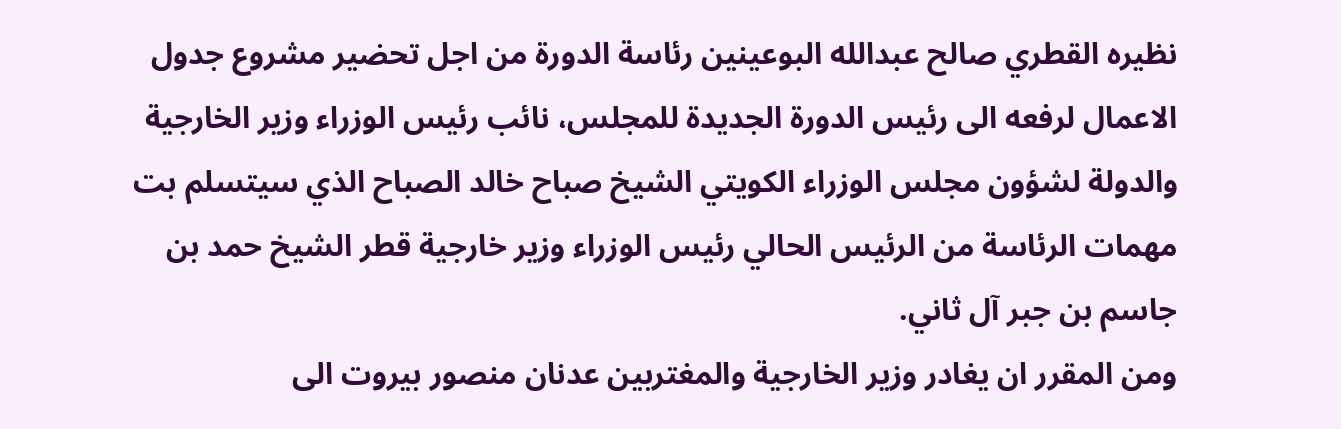نظيره القطري صالح عبدالله البوعينين رئاسة الدورة من اجل تحضير مشروع جدول الاعمال لرفعه الى رئيس الدورة الجديدة للمجلس، نائب رئيس الوزراء وزير الخارجية والدولة لشؤون مجلس الوزراء الكويتي الشيخ صباح خالد الصباح الذي سيتسلم بت مهمات الرئاسة من الرئيس الحالي رئيس الوزراء وزير خارجية قطر الشيخ حمد بن جاسم بن جبر آل ثاني.
ومن المقرر ان يغادر وزير الخارجية والمغتربين عدنان منصور بيروت الى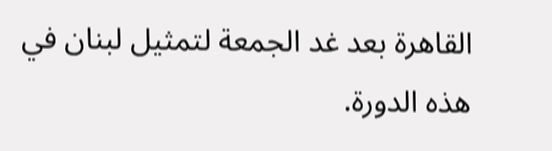القاهرة بعد غد الجمعة لتمثيل لبنان في هذه الدورة.